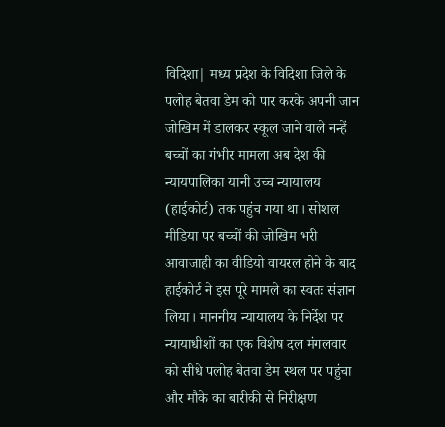विदिशा| मध्य प्रदेश के विदिशा जिले के पलोह बेतवा डेम को पार करके अपनी जान जोखिम में डालकर स्कूल जाने वाले नन्हें बच्चों का गंभीर मामला अब देश की न्यायपालिका यानी उच्च न्यायालय (हाईकोर्ट) तक पहुंच गया था। सोशल मीडिया पर बच्चों की जोखिम भरी आवाजाही का वीडियो वायरल होने के बाद हाईकोर्ट ने इस पूरे मामले का स्वतः संज्ञान लिया। माननीय न्यायालय के निर्देश पर न्यायाधीशों का एक विशेष दल मंगलवार को सीधे पलोह बेतवा डेम स्थल पर पहुंचा और मौके का बारीकी से निरीक्षण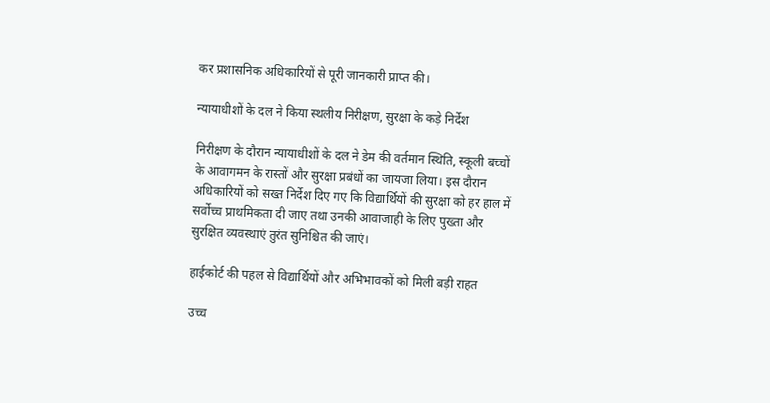कर प्रशासनिक अधिकारियों से पूरी जानकारी प्राप्त की।

न्यायाधीशों के दल ने किया स्थलीय निरीक्षण, सुरक्षा के कड़े निर्देश

निरीक्षण के दौरान न्यायाधीशों के दल ने डेम की वर्तमान स्थिति, स्कूली बच्चों के आवागमन के रास्तों और सुरक्षा प्रबंधों का जायजा लिया। इस दौरान अधिकारियों को सख्त निर्देश दिए गए कि विद्यार्थियों की सुरक्षा को हर हाल में सर्वोच्च प्राथमिकता दी जाए तथा उनकी आवाजाही के लिए पुख्ता और सुरक्षित व्यवस्थाएं तुरंत सुनिश्चित की जाएं।

हाईकोर्ट की पहल से विद्यार्थियों और अभिभावकों को मिली बड़ी राहत

उच्च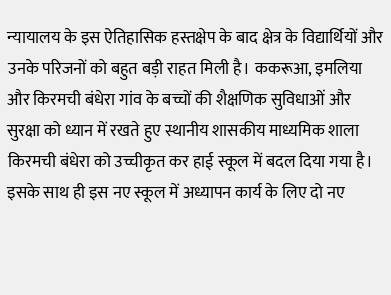न्यायालय के इस ऐतिहासिक हस्तक्षेप के बाद क्षेत्र के विद्यार्थियों और उनके परिजनों को बहुत बड़ी राहत मिली है। ककरूआ, इमलिया और किरमची बंधेरा गांव के बच्चों की शैक्षणिक सुविधाओं और सुरक्षा को ध्यान में रखते हुए स्थानीय शासकीय माध्यमिक शाला किरमची बंधेरा को उच्चीकृत कर हाई स्कूल में बदल दिया गया है। इसके साथ ही इस नए स्कूल में अध्यापन कार्य के लिए दो नए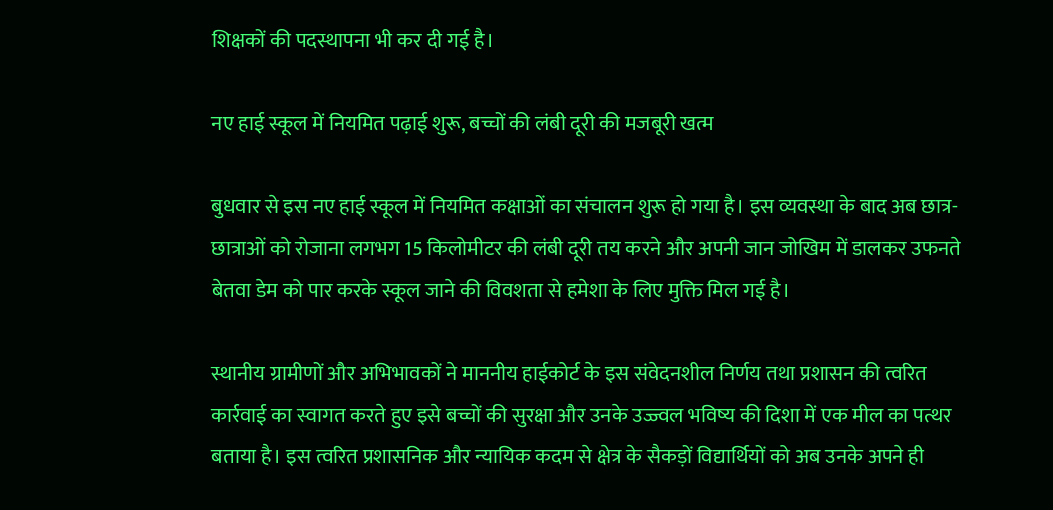शिक्षकों की पदस्थापना भी कर दी गई है।

नए हाई स्कूल में नियमित पढ़ाई शुरू, बच्चों की लंबी दूरी की मजबूरी खत्म

बुधवार से इस नए हाई स्कूल में नियमित कक्षाओं का संचालन शुरू हो गया है। इस व्यवस्था के बाद अब छात्र-छात्राओं को रोजाना लगभग 15 किलोमीटर की लंबी दूरी तय करने और अपनी जान जोखिम में डालकर उफनते बेतवा डेम को पार करके स्कूल जाने की विवशता से हमेशा के लिए मुक्ति मिल गई है।

स्थानीय ग्रामीणों और अभिभावकों ने माननीय हाईकोर्ट के इस संवेदनशील निर्णय तथा प्रशासन की त्वरित कार्रवाई का स्वागत करते हुए इसे बच्चों की सुरक्षा और उनके उज्ज्वल भविष्य की दिशा में एक मील का पत्थर बताया है। इस त्वरित प्रशासनिक और न्यायिक कदम से क्षेत्र के सैकड़ों विद्यार्थियों को अब उनके अपने ही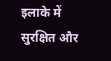इलाके में सुरक्षित और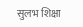सुलभ शिक्षा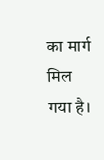का मार्ग मिल गया है।